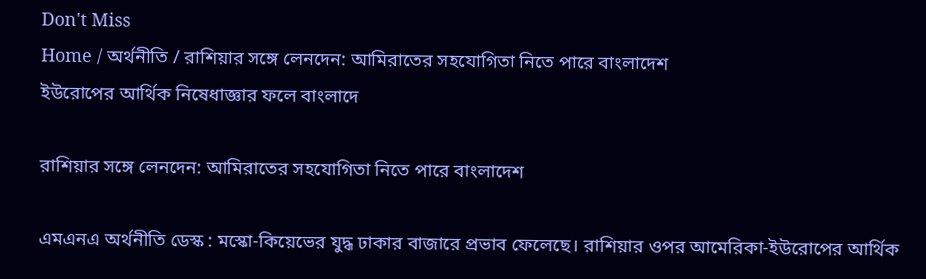Don't Miss
Home / অর্থনীতি / রাশিয়ার সঙ্গে লেনদেন: আমিরাতের সহযোগিতা নিতে পারে বাংলাদেশ
ইউরোপের আর্থিক নিষেধাজ্ঞার ফলে বাংলাদে

রাশিয়ার সঙ্গে লেনদেন: আমিরাতের সহযোগিতা নিতে পারে বাংলাদেশ

এমএনএ অর্থনীতি ডেস্ক : মস্কো-কিয়েভের যুদ্ধ ঢাকার বাজারে প্রভাব ফেলেছে। রাশিয়ার ওপর আমেরিকা-ইউরোপের আর্থিক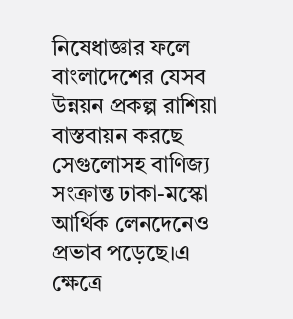নিষেধাজ্ঞার ফলে বাংলাদেশের যেসব উন্নয়ন প্রকল্প রাশিয়া বাস্তবায়ন করছে সেগুলোসহ বাণিজ্য সংক্রান্ত ঢাকা-মস্কো আর্থিক লেনদেনেও প্রভাব পড়েছে।এ ক্ষেত্রে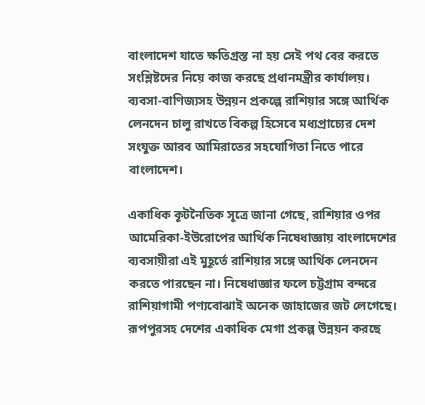বাংলাদেশ যাতে ক্ষতিগ্রস্ত না হয় সেই পথ বের করতে সংশ্লিষ্টদের নিয়ে কাজ করছে প্রধানমন্ত্রীর কার্যালয়। ব্যবসা-বাণিজ্যসহ উন্নয়ন প্রকল্পে রাশিয়ার সঙ্গে আর্থিক লেনদেন চালু রাখতে বিকল্প হিসেবে মধ্যপ্রাচ্যের দেশ সংযুক্ত আরব আমিরাতের সহযোগিতা নিতে পারে বাংলাদেশ।

একাধিক কূটনৈতিক সূত্রে জানা গেছে, রাশিয়ার ওপর আমেরিকা-ইউরোপের আর্থিক নিষেধাজ্ঞায় বাংলাদেশের ব্যবসায়ীরা এই মুহূর্তে রাশিয়ার সঙ্গে আর্থিক লেনদেন করতে পারছেন না। নিষেধাজ্ঞার ফলে চট্টগ্রাম বন্দরে রাশিয়াগামী পণ্যবোঝাই অনেক জাহাজের জট লেগেছে। রূপপুরসহ দেশের একাধিক মেগা প্রকল্প উন্নয়ন করছে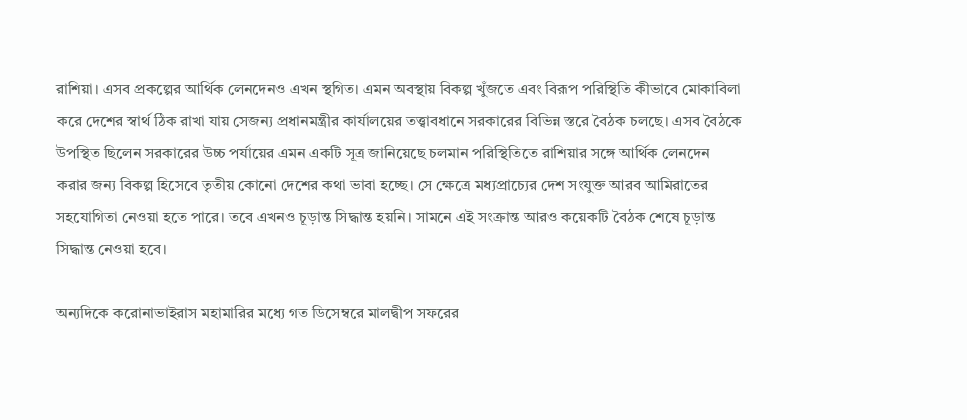রাশিয়া। এসব প্রকল্পের আর্থিক লেনদেনও এখন স্থগিত। এমন অবস্থায় বিকল্প খুঁজতে এবং বিরূপ পরিস্থিতি কীভাবে মোকাবিলা করে দেশের স্বার্থ ঠিক রাখা যায় সেজন্য প্রধানমন্ত্রীর কার্যালয়ের তত্ত্বাবধানে সরকারের বিভিন্ন স্তরে বৈঠক চলছে। এসব বৈঠকে উপস্থিত ছিলেন সরকারের উচ্চ পর্যায়ের এমন একটি সূত্র জানিয়েছে চলমান পরিস্থিতিতে রাশিয়ার সঙ্গে আর্থিক লেনদেন করার জন্য বিকল্প হিসেবে তৃতীয় কোনো দেশের কথা ভাবা হচ্ছে। সে ক্ষেত্রে মধ্যপ্রাচ্যের দেশ সংযুক্ত আরব আমিরাতের সহযোগিতা নেওয়া হতে পারে। তবে এখনও চূড়ান্ত সিদ্ধান্ত হয়নি। সামনে এই সংক্রান্ত আরও কয়েকটি বৈঠক শেষে চূড়ান্ত সিদ্ধান্ত নেওয়া হবে।

অন্যদিকে করোনাভাইরাস মহামারির মধ্যে গত ডিসেম্বরে মালদ্বীপ সফরের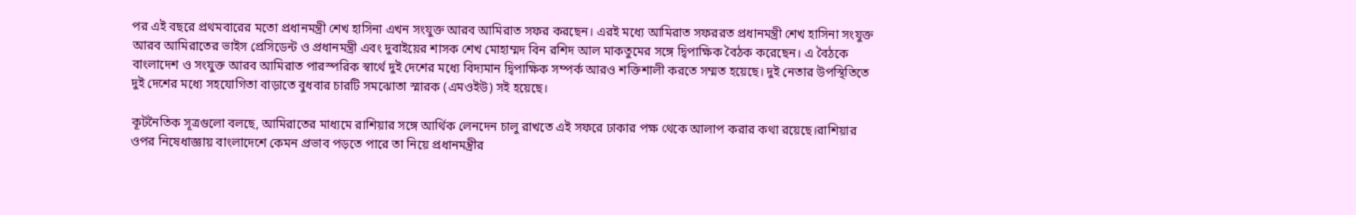পর এই বছরে প্রথমবারের মতো প্রধানমন্ত্রী শেখ হাসিনা এখন সংযুক্ত আরব আমিরাত সফর করছেন। এরই মধ্যে আমিরাত সফররত প্রধানমন্ত্রী শেখ হাসিনা সংযুক্ত আরব আমিরাতের ভাইস প্রেসিডেন্ট ও প্রধানমন্ত্রী এবং দুবাইয়ের শাসক শেখ মোহাম্মদ বিন রশিদ আল মাকতুমের সঙ্গে দ্বিপাক্ষিক বৈঠক করেছেন। এ বৈঠকে বাংলাদেশ ও সংযুক্ত আরব আমিরাত পারস্পরিক স্বার্থে দুই দেশের মধ্যে বিদ্যমান দ্বিপাক্ষিক সম্পর্ক আরও শক্তিশালী করতে সম্মত হয়েছে। দুই নেতার উপস্থিতিতে দুই দেশের মধ্যে সহযোগিতা বাড়াতে বুধবার চারটি সমঝোতা স্মারক (এমওইউ) সই হয়েছে।

কূটনৈতিক সূত্রগুলো বলছে, আমিরাতের মাধ্যমে রাশিয়ার সঙ্গে আর্থিক লেনদেন চালু রাখতে এই সফরে ঢাকার পক্ষ থেকে আলাপ করার কথা রয়েছে।রাশিয়ার ওপর নিষেধাজ্ঞায় বাংলাদেশে কেমন প্রভাব পড়তে পারে তা নিয়ে প্রধানমন্ত্রীর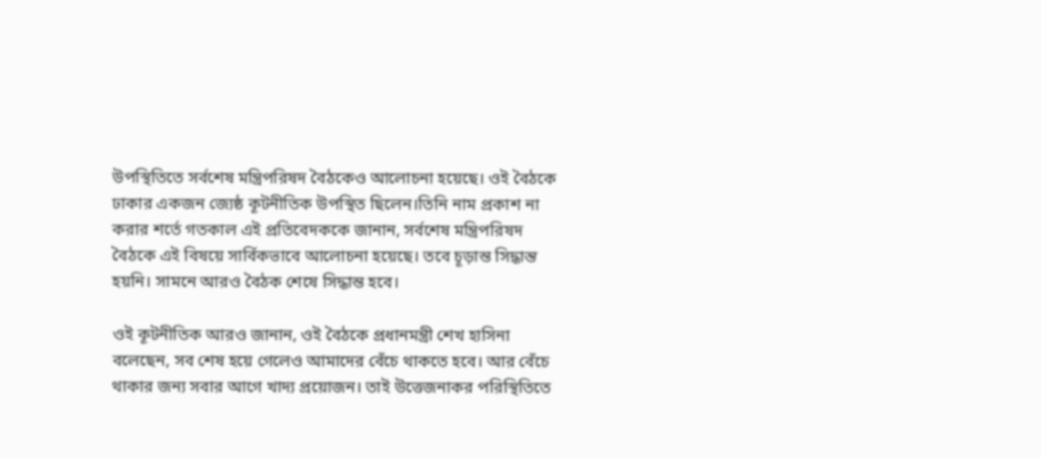উপস্থিতিতে সর্বশেষ মন্ত্রিপরিষদ বৈঠকেও আলোচনা হয়েছে। ওই বৈঠকে ঢাকার একজন জ্যেষ্ঠ কূটনীতিক উপস্থিত ছিলেন।তিনি নাম প্রকাশ না করার শর্তে গতকাল এই প্রতিবেদককে জানান, সর্বশেষ মন্ত্রিপরিষদ বৈঠকে এই বিষয়ে সার্বিকভাবে আলোচনা হয়েছে। তবে চূড়ান্ত সিদ্ধান্ত হয়নি। সামনে আরও বৈঠক শেষে সিদ্ধান্ত হবে।

ওই কূটনীতিক আরও জানান, ওই বৈঠকে প্রধানমন্ত্রী শেখ হাসিনা বলেছেন, সব শেষ হয়ে গেলেও আমাদের বেঁচে থাকতে হবে। আর বেঁচে থাকার জন্য সবার আগে খাদ্য প্রয়োজন। তাই উত্তেজনাকর পরিস্থিতিতে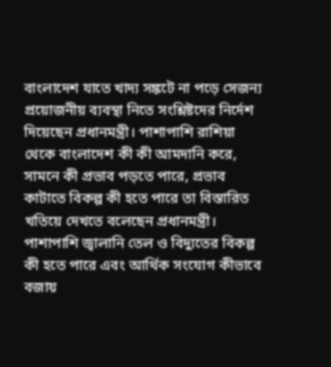বাংলাদেশ যাতে খাদ্য সঙ্কটে না পড়ে সেজন্য প্রয়োজনীয় ব্যবস্থা নিতে সংশ্লিষ্টদের নির্দেশ দিয়েছেন প্রধানমন্ত্রী। পাশাপাশি রাশিয়া থেকে বাংলাদেশ কী কী আমদানি করে, সামনে কী প্রভাব পড়তে পারে, প্রভাব কাটাতে বিকল্প কী হতে পারে তা বিস্তারিত খতিয়ে দেখতে বলেছেন প্রধানমন্ত্রী। পাশাপাশি জ্বালানি তেল ও বিদ্যুতের বিকল্প কী হতে পারে এবং আর্থিক সংযোগ কীভাবে বজায়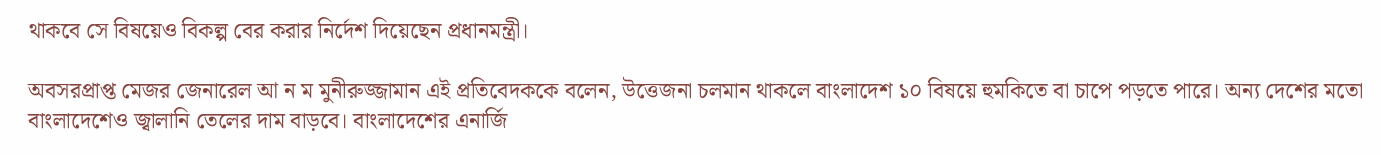থাকবে সে বিষয়েও বিকল্প বের করার নির্দেশ দিয়েছেন প্রধানমন্ত্রী।

অবসরপ্রাপ্ত মেজর জেনারেল আ ন ম মুনীরুজ্জামান এই প্রতিবেদককে বলেন, উত্তেজনা চলমান থাকলে বাংলাদেশ ১০ বিষয়ে হুমকিতে বা চাপে পড়তে পারে। অন্য দেশের মতো বাংলাদেশেও জ্বালানি তেলের দাম বাড়বে। বাংলাদেশের এনার্জি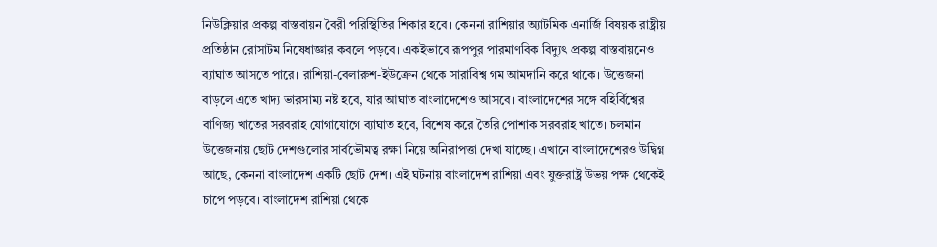নিউক্লিয়ার প্রকল্প বাস্তবায়ন বৈরী পরিস্থিতির শিকার হবে। কেননা রাশিয়ার অ্যাটমিক এনার্জি বিষয়ক রাষ্ট্রীয় প্রতিষ্ঠান রোসাটম নিষেধাজ্ঞার কবলে পড়বে। একইভাবে রূপপুর পারমাণবিক বিদ্যুৎ প্রকল্প বাস্তবায়নেও ব্যাঘাত আসতে পারে। রাশিয়া-বেলারুশ-ইউক্রেন থেকে সারাবিশ্ব গম আমদানি করে থাকে। উত্তেজনা বাড়লে এতে খাদ্য ভারসাম্য নষ্ট হবে, যার আঘাত বাংলাদেশেও আসবে। বাংলাদেশের সঙ্গে বহির্বিশ্বের বাণিজ্য খাতের সরবরাহ যোগাযোগে ব্যাঘাত হবে, বিশেষ করে তৈরি পোশাক সরবরাহ খাতে। চলমান উত্তেজনায় ছোট দেশগুলোর সার্বভৌমত্ব রক্ষা নিয়ে অনিরাপত্তা দেখা যাচ্ছে। এখানে বাংলাদেশেরও উদ্বিগ্ন আছে, কেননা বাংলাদেশ একটি ছোট দেশ। এই ঘটনায় বাংলাদেশ রাশিয়া এবং যুক্তরাষ্ট্র উভয় পক্ষ থেকেই চাপে পড়বে। বাংলাদেশ রাশিয়া থেকে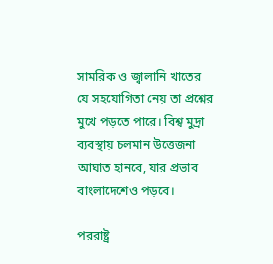সামরিক ও জ্বালানি খাতের যে সহযোগিতা নেয় তা প্রশ্নের মুখে পড়তে পারে। বিশ্ব মুদ্রা ব্যবস্থায় চলমান উত্তেজনা আঘাত হানবে, যার প্রভাব বাংলাদেশেও পড়বে।

পররাষ্ট্র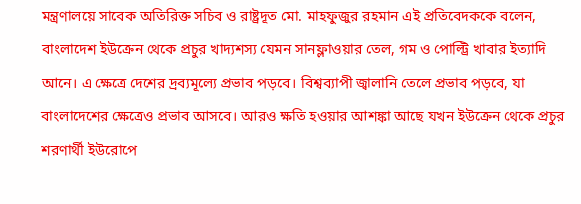মন্ত্রণালয়ে সাবেক অতিরিক্ত সচিব ও রাষ্ট্রদূত মো. মাহফুজুর রহমান এই প্রতিবেদককে বলেন, বাংলাদেশ ইউক্রেন থেকে প্রচুর খাদ্যশস্য যেমন সানফ্লাওয়ার তেল, গম ও পোল্ট্রি খাবার ইত্যাদি আনে। এ ক্ষেত্রে দেশের দ্রব্যমূল্যে প্রভাব পড়বে। বিশ্বব্যাপী জ্বালানি তেলে প্রভাব পড়বে, যা বাংলাদেশের ক্ষেত্রেও প্রভাব আসবে। আরও ক্ষতি হওয়ার আশঙ্কা আছে যখন ইউক্রেন থেকে প্রচুর শরণার্থী ইউরোপে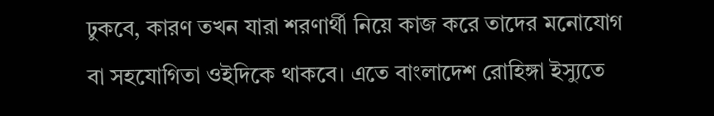ঢুকবে, কারণ তখন যারা শরণার্থী নিয়ে কাজ করে তাদের মনোযোগ বা সহযোগিতা ওইদিকে থাকবে। এতে বাংলাদেশ রোহিঙ্গা ইস্যুতে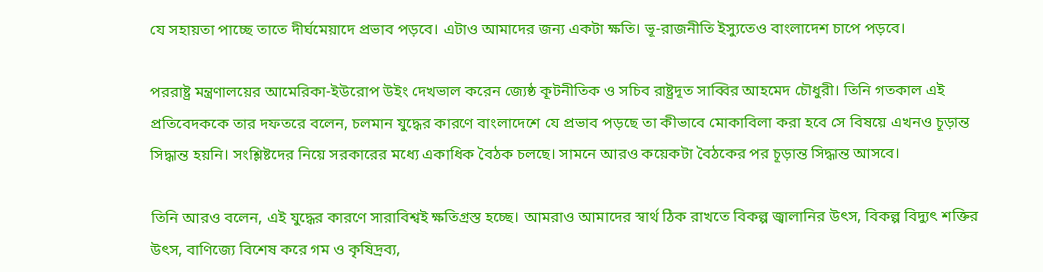যে সহায়তা পাচ্ছে তাতে দীর্ঘমেয়াদে প্রভাব পড়বে। এটাও আমাদের জন্য একটা ক্ষতি। ভূ-রাজনীতি ইস্যুতেও বাংলাদেশ চাপে পড়বে।

পররাষ্ট্র মন্ত্রণালয়ের আমেরিকা-ইউরোপ উইং দেখভাল করেন জ্যেষ্ঠ কূটনীতিক ও সচিব রাষ্ট্রদূত সাব্বির আহমেদ চৌধুরী। তিনি গতকাল এই প্রতিবেদককে তার দফতরে বলেন, চলমান যুদ্ধের কারণে বাংলাদেশে যে প্রভাব পড়ছে তা কীভাবে মোকাবিলা করা হবে সে বিষয়ে এখনও চূড়ান্ত সিদ্ধান্ত হয়নি। সংশ্লিষ্টদের নিয়ে সরকারের মধ্যে একাধিক বৈঠক চলছে। সামনে আরও কয়েকটা বৈঠকের পর চূড়ান্ত সিদ্ধান্ত আসবে।

তিনি আরও বলেন, এই যুদ্ধের কারণে সারাবিশ্বই ক্ষতিগ্রস্ত হচ্ছে। আমরাও আমাদের স্বার্থ ঠিক রাখতে বিকল্প জ্বালানির উৎস, বিকল্প বিদ্যুৎ শক্তির উৎস, বাণিজ্যে বিশেষ করে গম ও কৃষিদ্রব্য,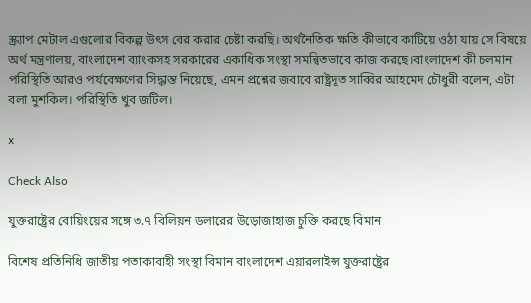স্ক্র্যাপ মেটাল এগুলোর বিকল্প উৎস বের করার চেষ্টা করছি। অর্থনৈতিক ক্ষতি কীভাবে কাটিয়ে ওঠা যায় সে বিষয়ে অর্থ মন্ত্রণালয়, বাংলাদেশ ব্যাংকসহ সরকারের একাধিক সংস্থা সমন্বিতভাবে কাজ করছে।বাংলাদেশ কী চলমান পরিস্থিতি আরও পর্যবেক্ষণের সিদ্ধান্ত নিয়েছে, এমন প্রশ্নের জবাবে রাষ্ট্রদূত সাব্বির আহমেদ চৌধুরী বলেন, এটা বলা মুশকিল। পরিস্থিতি খুব জটিল।

x

Check Also

যুক্তরাষ্ট্রের বোয়িংয়ের সঙ্গে ৩.৭ বিলিয়ন ডলারের উড়োজাহাজ চুক্তি করছে বিমান

বিশেষ প্রতিনিধি জাতীয় পতাকাবাহী সংস্থা বিমান বাংলাদেশ এয়ারলাইন্স যুক্তরাষ্ট্রের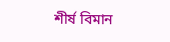শীর্ষ বিমান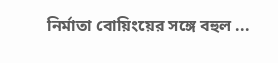নির্মাতা বোয়িংয়ের সঙ্গে বহুল ...